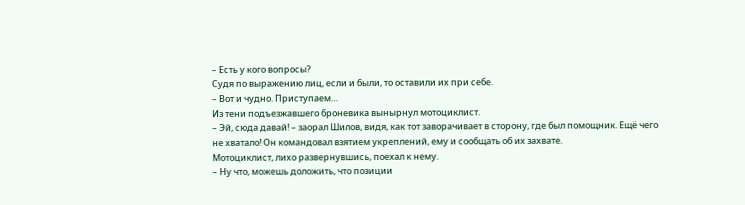– Есть у кого вопросы?
Судя по выражению лиц, если и были, то оставили их при себе.
– Вот и чудно. Приступаем…
Из тени подъезжавшего броневика вынырнул мотоциклист.
– Эй, сюда давай! – заорал Шилов, видя, как тот заворачивает в сторону, где был помощник. Ещё чего не хватало! Он командовал взятием укреплений, ему и сообщать об их захвате.
Мотоциклист, лихо развернувшись, поехал к нему.
– Ну что, можешь доложить, что позиции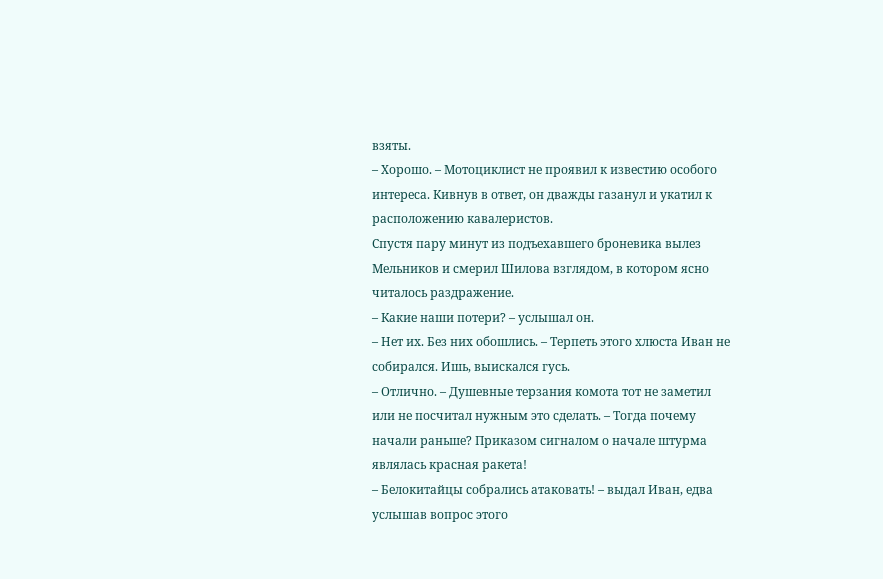взяты.
– Хорошо. – Мотоциклист не проявил к известию особого интереса. Кивнув в ответ, он дважды газанул и укатил к расположению кавалеристов.
Спустя пару минут из подъехавшего броневика вылез Мельников и смерил Шилова взглядом, в котором ясно читалось раздражение.
– Какие наши потери? – услышал он.
– Нет их. Без них обошлись. – Терпеть этого хлюста Иван не собирался. Ишь, выискался гусь.
– Отлично. – Душевные терзания комота тот не заметил или не посчитал нужным это сделать. – Тогда почему начали раньше? Приказом сигналом о начале штурма являлась красная ракета!
– Белокитайцы собрались атаковать! – выдал Иван, едва услышав вопрос этого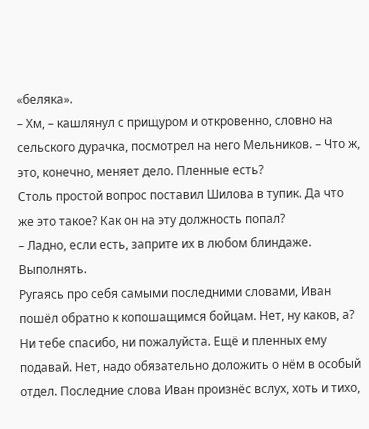«беляка».
– Хм, – кашлянул с прищуром и откровенно, словно на сельского дурачка, посмотрел на него Мельников. – Что ж, это, конечно, меняет дело. Пленные есть?
Столь простой вопрос поставил Шилова в тупик. Да что же это такое? Как он на эту должность попал?
– Ладно, если есть, заприте их в любом блиндаже. Выполнять.
Ругаясь про себя самыми последними словами, Иван пошёл обратно к копошащимся бойцам. Нет, ну каков, а? Ни тебе спасибо, ни пожалуйста. Ещё и пленных ему подавай. Нет, надо обязательно доложить о нём в особый отдел. Последние слова Иван произнёс вслух, хоть и тихо,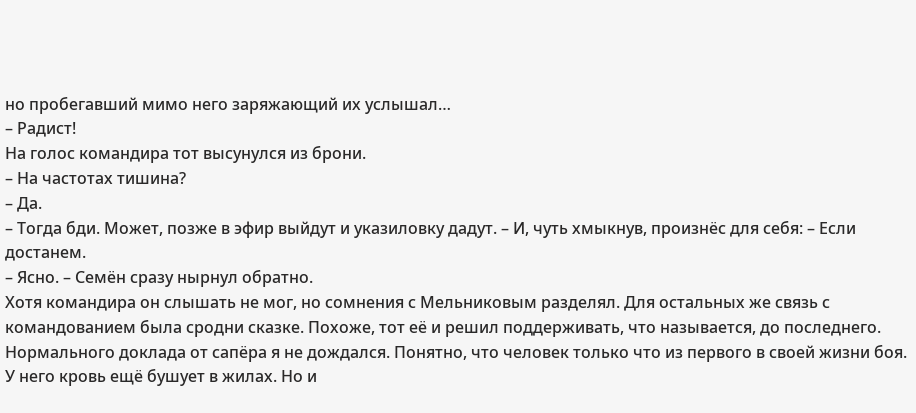но пробегавший мимо него заряжающий их услышал…
– Радист!
На голос командира тот высунулся из брони.
– На частотах тишина?
– Да.
– Тогда бди. Может, позже в эфир выйдут и указиловку дадут. – И, чуть хмыкнув, произнёс для себя: – Если достанем.
– Ясно. – Семён сразу нырнул обратно.
Хотя командира он слышать не мог, но сомнения с Мельниковым разделял. Для остальных же связь с командованием была сродни сказке. Похоже, тот её и решил поддерживать, что называется, до последнего.
Нормального доклада от сапёра я не дождался. Понятно, что человек только что из первого в своей жизни боя. У него кровь ещё бушует в жилах. Но и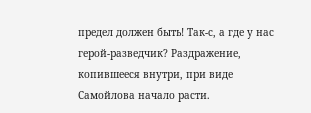предел должен быть! Так-с, а где у нас герой-разведчик? Раздражение, копившееся внутри, при виде Самойлова начало расти.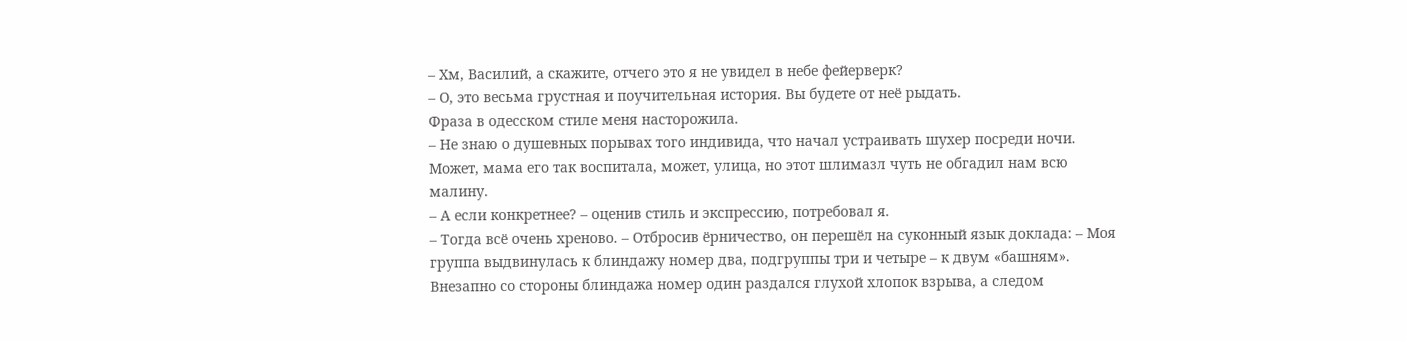– Хм, Василий, а скажите, отчего это я не увидел в небе фейерверк?
– О, это весьма грустная и поучительная история. Вы будете от неё рыдать.
Фраза в одесском стиле меня насторожила.
– Не знаю о душевных порывах того индивида, что начал устраивать шухер посреди ночи. Может, мама его так воспитала, может, улица, но этот шлимазл чуть не обгадил нам всю малину.
– А если конкретнее? – оценив стиль и экспрессию, потребовал я.
– Тогда всё очень хреново. – Отбросив ёрничество, он перешёл на суконный язык доклада: – Моя группа выдвинулась к блиндажу номер два, подгруппы три и четыре – к двум «башням». Внезапно со стороны блиндажа номер один раздался глухой хлопок взрыва, а следом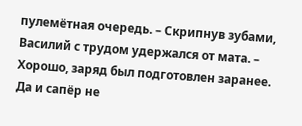пулемётная очередь. – Скрипнув зубами, Василий с трудом удержался от мата. – Хорошо, заряд был подготовлен заранее. Да и сапёр не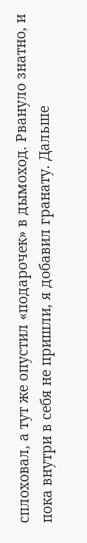сплоховал, а тут же опустил «подарочек» в дымоход. Рвануло знатно, и пока внутри в себя не пришли, я добавил гранату. Дальше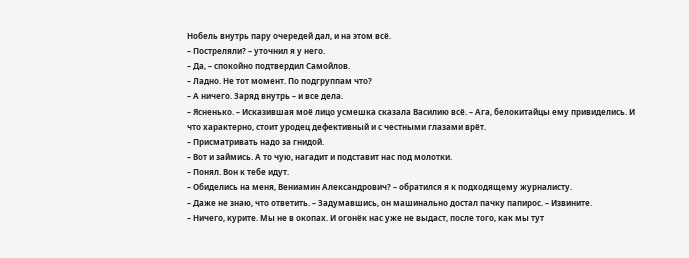Нобель внутрь пару очередей дал, и на этом всё.
– Постреляли? – уточнил я у него.
– Да, – спокойно подтвердил Самойлов.
– Ладно. Не тот момент. По подгруппам что?
– А ничего. Заряд внутрь – и все дела.
– Ясненько. – Исказившая моё лицо усмешка сказала Василию всё. – Ага, белокитайцы ему привиделись. И что характерно, стоит уродец дефективный и с честными глазами врёт.
– Присматривать надо за гнидой.
– Вот и займись. А то чую, нагадит и подставит нас под молотки.
– Понял. Вон к тебе идут.
– Обиделись на меня, Вениамин Александрович? – обратился я к подходящему журналисту.
– Даже не знаю, что ответить. – Задумавшись, он машинально достал пачку папирос. – Извините.
– Ничего, курите. Мы не в окопах. И огонёк нас уже не выдаст, после того, как мы тут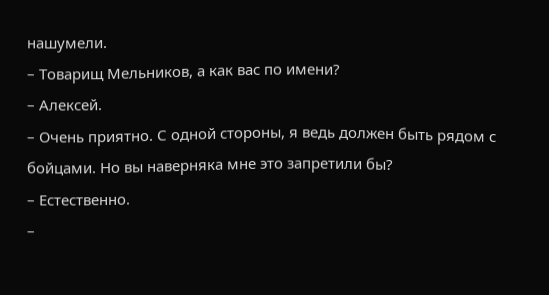нашумели.
– Товарищ Мельников, а как вас по имени?
– Алексей.
– Очень приятно. С одной стороны, я ведь должен быть рядом с бойцами. Но вы наверняка мне это запретили бы?
– Естественно.
–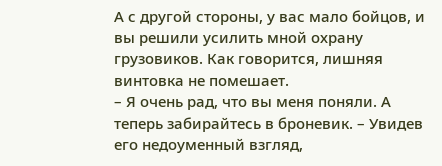А с другой стороны, у вас мало бойцов, и вы решили усилить мной охрану грузовиков. Как говорится, лишняя винтовка не помешает.
– Я очень рад, что вы меня поняли. А теперь забирайтесь в броневик. – Увидев его недоуменный взгляд,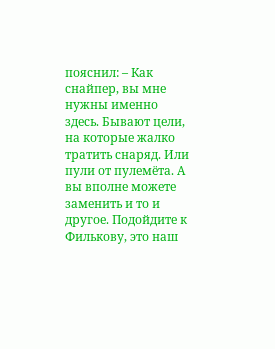пояснил: – Как снайпер, вы мне нужны именно здесь. Бывают цели, на которые жалко тратить снаряд. Или пули от пулемёта. А вы вполне можете заменить и то и другое. Подойдите к Филькову, это наш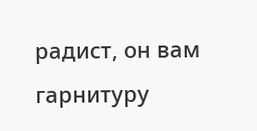радист, он вам гарнитуру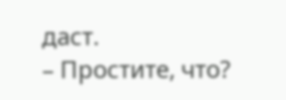даст.
– Простите, что?